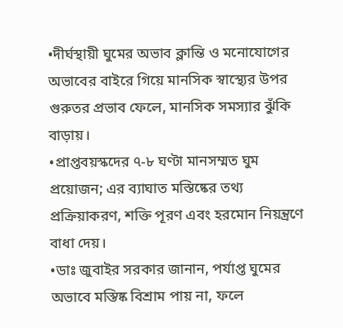•দীর্ঘস্থায়ী ঘুমের অভাব ক্লান্তি ও মনোযোগের অভাবের বাইরে গিয়ে মানসিক স্বাস্থ্যের উপর গুরুতর প্রভাব ফেলে, মানসিক সমস্যার ঝুঁকি বাড়ায়।
•প্রাপ্তবয়স্কদের ৭-৮ ঘণ্টা মানসম্মত ঘুম প্রয়োজন; এর ব্যাঘাত মস্তিষ্কের তথ্য প্রক্রিয়াকরণ, শক্তি পূরণ এবং হরমোন নিয়ন্ত্রণে বাধা দেয়।
•ডাঃ জুবাইর সরকার জানান, পর্যাপ্ত ঘুমের অভাবে মস্তিষ্ক বিশ্রাম পায় না, ফলে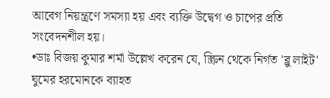আবেগ নিয়ন্ত্রণে সমস্যা হয় এবং ব্যক্তি উদ্বেগ ও চাপের প্রতি সংবেদনশীল হয়।
•ডাঃ বিজয় কুমার শর্মা উল্লেখ করেন যে, স্ক্রিন থেকে নির্গত 'ব্লু লাইট' ঘুমের হরমোনকে ব্যাহত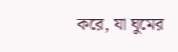করে, যা ঘুমের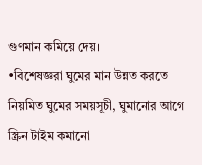গুণমান কমিয়ে দেয়।
•বিশেষজ্ঞরা ঘুমের মান উন্নত করতে নিয়মিত ঘুমের সময়সূচী, ঘুমানোর আগে স্ক্রিন টাইম কমানো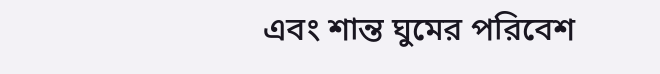এবং শান্ত ঘুমের পরিবেশ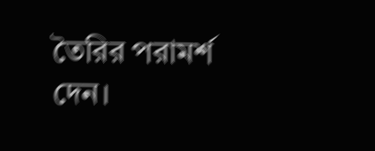তৈরির পরামর্শ দেন।